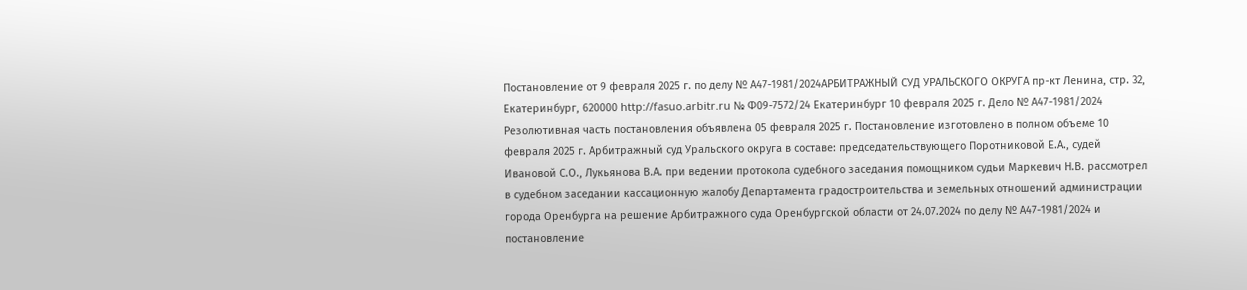Постановление от 9 февраля 2025 г. по делу № А47-1981/2024АРБИТРАЖНЫЙ СУД УРАЛЬСКОГО ОКРУГА пр-кт Ленина, стр. 32, Екатеринбург, 620000 http://fasuo.arbitr.ru № Ф09-7572/24 Екатеринбург 10 февраля 2025 г. Дело № А47-1981/2024 Резолютивная часть постановления объявлена 05 февраля 2025 г. Постановление изготовлено в полном объеме 10 февраля 2025 г. Арбитражный суд Уральского округа в составе: председательствующего Поротниковой Е.А., судей Ивановой С.О., Лукьянова В.А. при ведении протокола судебного заседания помощником судьи Маркевич Н.В. рассмотрел в судебном заседании кассационную жалобу Департамента градостроительства и земельных отношений администрации города Оренбурга на решение Арбитражного суда Оренбургской области от 24.07.2024 по делу № А47-1981/2024 и постановление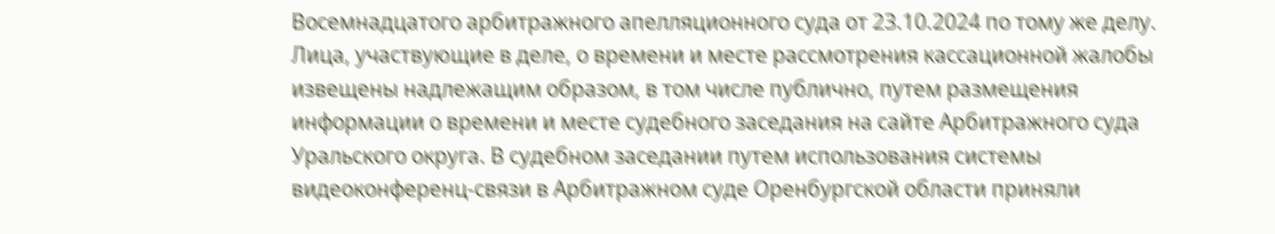Восемнадцатого арбитражного апелляционного суда от 23.10.2024 по тому же делу. Лица, участвующие в деле, о времени и месте рассмотрения кассационной жалобы извещены надлежащим образом, в том числе публично, путем размещения информации о времени и месте судебного заседания на сайте Арбитражного суда Уральского округа. В судебном заседании путем использования системы видеоконференц-связи в Арбитражном суде Оренбургской области приняли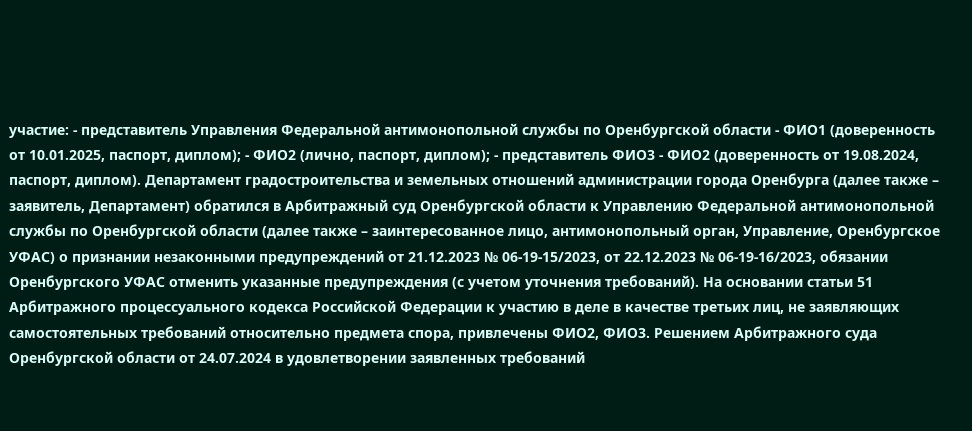участие: - представитель Управления Федеральной антимонопольной службы по Оренбургской области - ФИО1 (доверенность от 10.01.2025, паспорт, диплом); - ФИО2 (лично, паспорт, диплом); - представитель ФИО3 - ФИО2 (доверенность от 19.08.2024, паспорт, диплом). Департамент градостроительства и земельных отношений администрации города Оренбурга (далее также – заявитель, Департамент) обратился в Арбитражный суд Оренбургской области к Управлению Федеральной антимонопольной службы по Оренбургской области (далее также – заинтересованное лицо, антимонопольный орган, Управление, Оренбургское УФАС) о признании незаконными предупреждений от 21.12.2023 № 06-19-15/2023, от 22.12.2023 № 06-19-16/2023, обязании Оренбургского УФАС отменить указанные предупреждения (с учетом уточнения требований). На основании статьи 51 Арбитражного процессуального кодекса Российской Федерации к участию в деле в качестве третьих лиц, не заявляющих самостоятельных требований относительно предмета спора, привлечены ФИО2, ФИО3. Решением Арбитражного суда Оренбургской области от 24.07.2024 в удовлетворении заявленных требований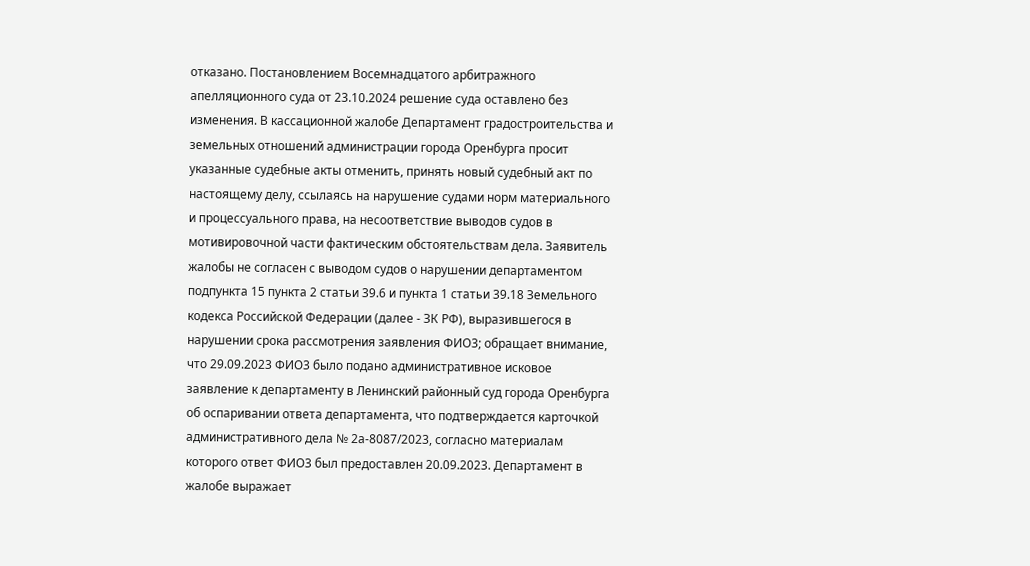отказано. Постановлением Восемнадцатого арбитражного апелляционного суда от 23.10.2024 решение суда оставлено без изменения. В кассационной жалобе Департамент градостроительства и земельных отношений администрации города Оренбурга просит указанные судебные акты отменить, принять новый судебный акт по настоящему делу, ссылаясь на нарушение судами норм материального и процессуального права, на несоответствие выводов судов в мотивировочной части фактическим обстоятельствам дела. Заявитель жалобы не согласен с выводом судов о нарушении департаментом подпункта 15 пункта 2 статьи 39.6 и пункта 1 статьи 39.18 Земельного кодекса Российской Федерации (далее - ЗК РФ), выразившегося в нарушении срока рассмотрения заявления ФИО3; обращает внимание, что 29.09.2023 ФИО3 было подано административное исковое заявление к департаменту в Ленинский районный суд города Оренбурга об оспаривании ответа департамента, что подтверждается карточкой административного дела № 2а-8087/2023, согласно материалам которого ответ ФИО3 был предоставлен 20.09.2023. Департамент в жалобе выражает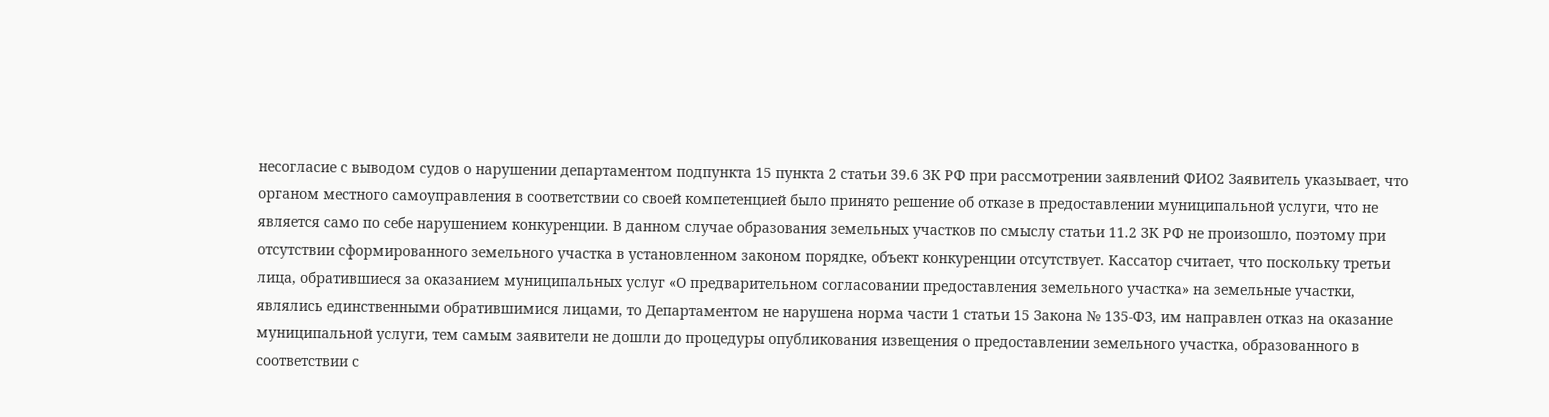несогласие с выводом судов о нарушении департаментом подпункта 15 пункта 2 статьи 39.6 ЗК РФ при рассмотрении заявлений ФИО2 Заявитель указывает, что органом местного самоуправления в соответствии со своей компетенцией было принято решение об отказе в предоставлении муниципальной услуги, что не является само по себе нарушением конкуренции. В данном случае образования земельных участков по смыслу статьи 11.2 ЗК РФ не произошло, поэтому при отсутствии сформированного земельного участка в установленном законом порядке, объект конкуренции отсутствует. Кассатор считает, что поскольку третьи лица, обратившиеся за оказанием муниципальных услуг «О предварительном согласовании предоставления земельного участка» на земельные участки, являлись единственными обратившимися лицами, то Департаментом не нарушена норма части 1 статьи 15 Закона № 135-ФЗ, им направлен отказ на оказание муниципальной услуги, тем самым заявители не дошли до процедуры опубликования извещения о предоставлении земельного участка, образованного в соответствии с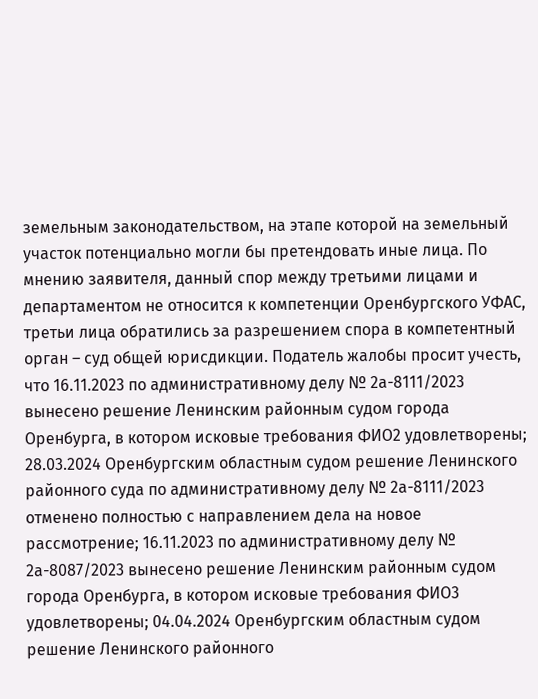земельным законодательством, на этапе которой на земельный участок потенциально могли бы претендовать иные лица. По мнению заявителя, данный спор между третьими лицами и департаментом не относится к компетенции Оренбургского УФАС, третьи лица обратились за разрешением спора в компетентный орган – суд общей юрисдикции. Податель жалобы просит учесть, что 16.11.2023 по административному делу № 2а-8111/2023 вынесено решение Ленинским районным судом города Оренбурга, в котором исковые требования ФИО2 удовлетворены; 28.03.2024 Оренбургским областным судом решение Ленинского районного суда по административному делу № 2а-8111/2023 отменено полностью с направлением дела на новое рассмотрение; 16.11.2023 по административному делу № 2а-8087/2023 вынесено решение Ленинским районным судом города Оренбурга, в котором исковые требования ФИО3 удовлетворены; 04.04.2024 Оренбургским областным судом решение Ленинского районного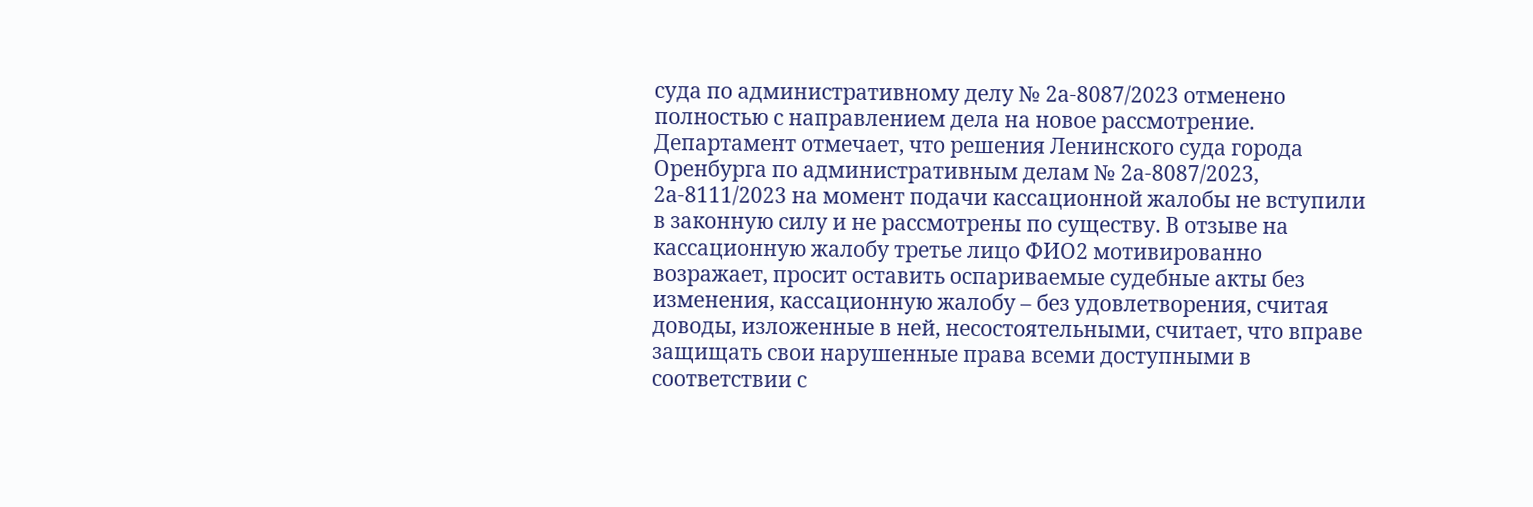суда по административному делу № 2а-8087/2023 отменено полностью с направлением дела на новое рассмотрение. Департамент отмечает, что решения Ленинского суда города Оренбурга по административным делам № 2а-8087/2023, 2а-8111/2023 на момент подачи кассационной жалобы не вступили в законную силу и не рассмотрены по существу. В отзыве на кассационную жалобу третье лицо ФИО2 мотивированно возражает, просит оставить оспариваемые судебные акты без изменения, кассационную жалобу – без удовлетворения, считая доводы, изложенные в ней, несостоятельными, считает, что вправе защищать свои нарушенные права всеми доступными в соответствии с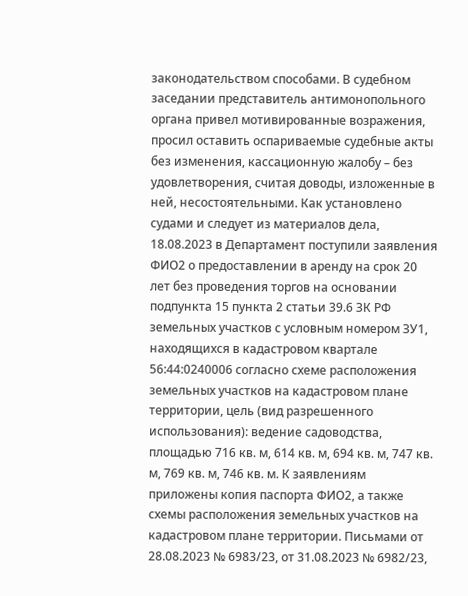законодательством способами. В судебном заседании представитель антимонопольного органа привел мотивированные возражения, просил оставить оспариваемые судебные акты без изменения, кассационную жалобу – без удовлетворения, считая доводы, изложенные в ней, несостоятельными. Как установлено судами и следует из материалов дела, 18.08.2023 в Департамент поступили заявления ФИО2 о предоставлении в аренду на срок 20 лет без проведения торгов на основании подпункта 15 пункта 2 статьи 39.6 ЗК РФ земельных участков с условным номером ЗУ1, находящихся в кадастровом квартале 56:44:0240006 согласно схеме расположения земельных участков на кадастровом плане территории, цель (вид разрешенного использования): ведение садоводства, площадью 716 кв. м, 614 кв. м, 694 кв. м, 747 кв. м, 769 кв. м, 746 кв. м. К заявлениям приложены копия паспорта ФИО2, а также схемы расположения земельных участков на кадастровом плане территории. Письмами от 28.08.2023 № 6983/23, от 31.08.2023 № 6982/23,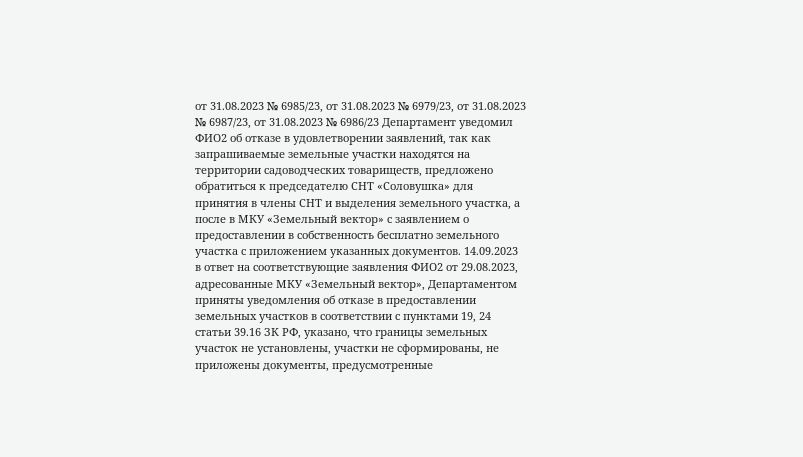от 31.08.2023 № 6985/23, от 31.08.2023 № 6979/23, от 31.08.2023 № 6987/23, от 31.08.2023 № 6986/23 Департамент уведомил ФИО2 об отказе в удовлетворении заявлений, так как запрашиваемые земельные участки находятся на территории садоводческих товариществ, предложено обратиться к председателю СНТ «Соловушка» для принятия в члены СНТ и выделения земельного участка, а после в МКУ «Земельный вектор» с заявлением о предоставлении в собственность бесплатно земельного участка с приложением указанных документов. 14.09.2023 в ответ на соответствующие заявления ФИО2 от 29.08.2023, адресованные МКУ «Земельный вектор», Департаментом приняты уведомления об отказе в предоставлении земельных участков в соответствии с пунктами 19, 24 статьи 39.16 ЗК РФ, указано, что границы земельных участок не установлены, участки не сформированы, не приложены документы, предусмотренные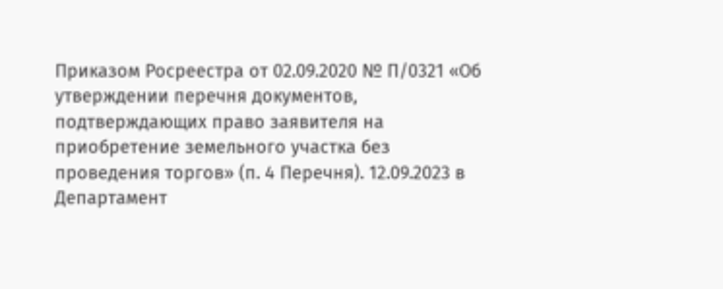Приказом Росреестра от 02.09.2020 № П/0321 «Об утверждении перечня документов, подтверждающих право заявителя на приобретение земельного участка без проведения торгов» (п. 4 Перечня). 12.09.2023 в Департамент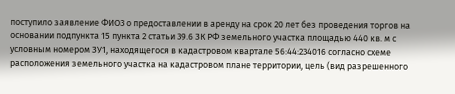поступило заявление ФИО3 о предоставлении в аренду на срок 20 лет без проведения торгов на основании подпункта 15 пункта 2 статьи 39.6 ЗК РФ земельного участка площадью 440 кв. м с условным номером ЗУ1, находящегося в кадастровом квартале 56:44:234016 согласно схеме расположения земельного участка на кадастровом плане территории, цель (вид разрешенного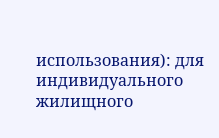использования): для индивидуального жилищного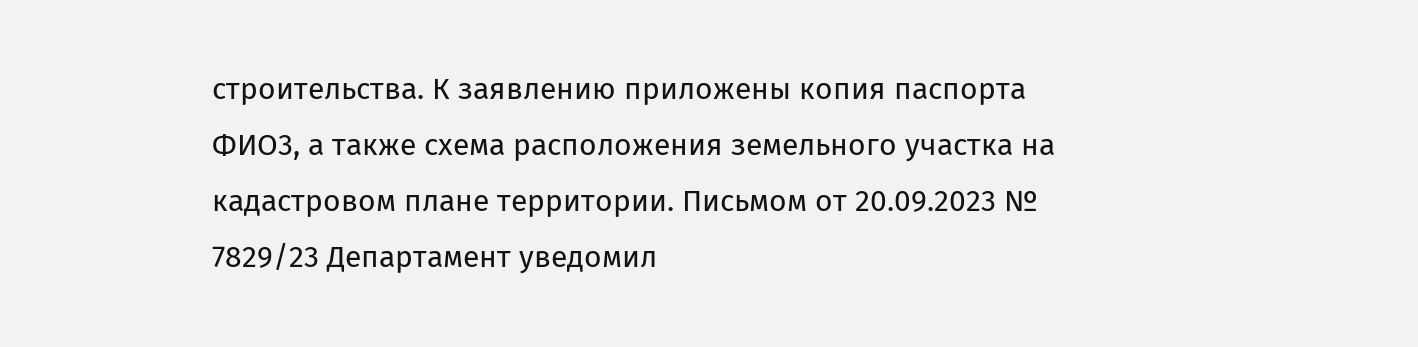строительства. К заявлению приложены копия паспорта ФИО3, а также схема расположения земельного участка на кадастровом плане территории. Письмом от 20.09.2023 № 7829/23 Департамент уведомил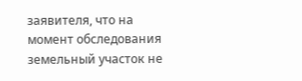заявителя, что на момент обследования земельный участок не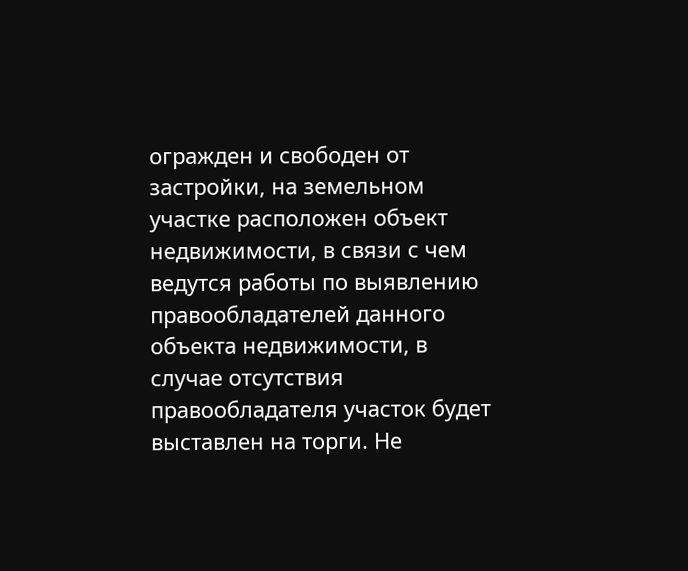огражден и свободен от застройки, на земельном участке расположен объект недвижимости, в связи с чем ведутся работы по выявлению правообладателей данного объекта недвижимости, в случае отсутствия правообладателя участок будет выставлен на торги. Не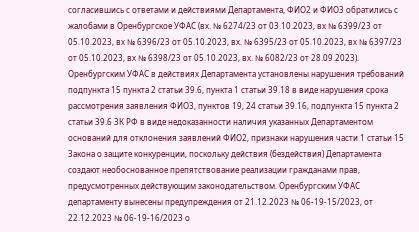согласившись с ответами и действиями Департамента, ФИО2 и ФИО3 обратились с жалобами в Оренбургское УФАС (вх. № 6274/23 от 03.10.2023, вх № 6399/23 от 05.10.2023, вх № 6396/23 от 05.10.2023, вх. № 6395/23 от 05.10.2023, вх № 6397/23 от 05.10.2023, вх № 6398/23 от 05.10.2023, вх. № 6082/23 от 28.09.2023). Оренбургским УФАС в действиях Департамента установлены нарушения требований подпункта 15 пункта 2 статьи 39.6, пункта 1 статьи 39.18 в виде нарушения срока рассмотрения заявления ФИО3, пунктов 19, 24 статьи 39.16, подпункта 15 пункта 2 статьи 39.6 ЗК РФ в виде недоказанности наличия указанных Департаментом оснований для отклонения заявлений ФИО2, признаки нарушения части 1 статьи 15 Закона о защите конкуренции, поскольку действия (бездействия) Департамента создают необоснованное препятствование реализации гражданами прав, предусмотренных действующим законодательством. Оренбургским УФАС департаменту вынесены предупреждения от 21.12.2023 № 06-19-15/2023, от 22.12.2023 № 06-19-16/2023 о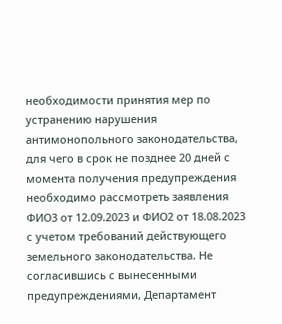необходимости принятия мер по устранению нарушения антимонопольного законодательства, для чего в срок не позднее 20 дней с момента получения предупреждения необходимо рассмотреть заявления ФИО3 от 12.09.2023 и ФИО2 от 18.08.2023 с учетом требований действующего земельного законодательства. Не согласившись с вынесенными предупреждениями, Департамент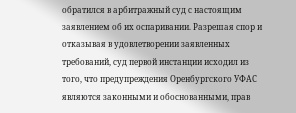обратился в арбитражный суд с настоящим заявлением об их оспаривании. Разрешая спор и отказывая в удовлетворении заявленных требований, суд первой инстанции исходил из того, что предупреждения Оренбургского УФАС являются законными и обоснованными, прав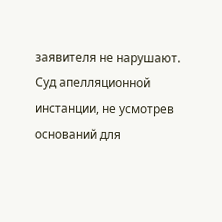заявителя не нарушают. Суд апелляционной инстанции, не усмотрев оснований для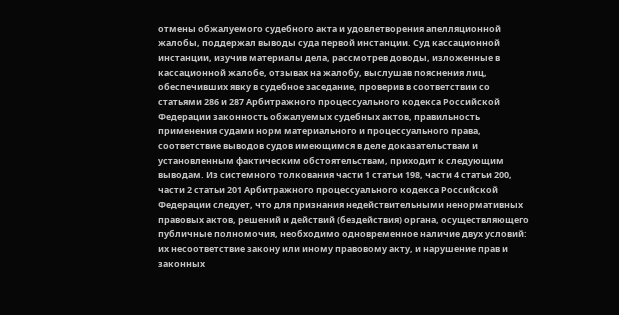отмены обжалуемого судебного акта и удовлетворения апелляционной жалобы, поддержал выводы суда первой инстанции. Суд кассационной инстанции, изучив материалы дела, рассмотрев доводы, изложенные в кассационной жалобе, отзывах на жалобу, выслушав пояснения лиц, обеспечивших явку в судебное заседание, проверив в соответствии со статьями 286 и 287 Арбитражного процессуального кодекса Российской Федерации законность обжалуемых судебных актов, правильность применения судами норм материального и процессуального права, соответствие выводов судов имеющимся в деле доказательствам и установленным фактическим обстоятельствам, приходит к следующим выводам. Из системного толкования части 1 статьи 198, части 4 статьи 200, части 2 статьи 201 Арбитражного процессуального кодекса Российской Федерации следует, что для признания недействительными ненормативных правовых актов, решений и действий (бездействия) органа, осуществляющего публичные полномочия, необходимо одновременное наличие двух условий: их несоответствие закону или иному правовому акту, и нарушение прав и законных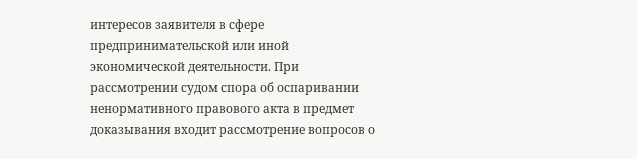интересов заявителя в сфере предпринимательской или иной экономической деятельности. При рассмотрении судом спора об оспаривании ненормативного правового акта в предмет доказывания входит рассмотрение вопросов о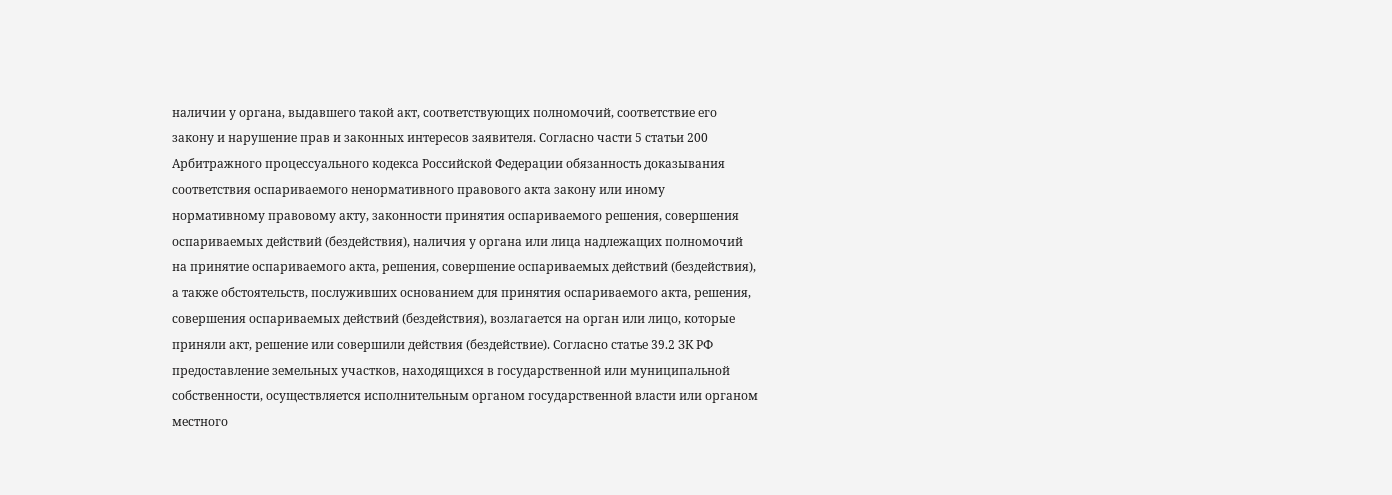наличии у органа, выдавшего такой акт, соответствующих полномочий, соответствие его закону и нарушение прав и законных интересов заявителя. Согласно части 5 статьи 200 Арбитражного процессуального кодекса Российской Федерации обязанность доказывания соответствия оспариваемого ненормативного правового акта закону или иному нормативному правовому акту, законности принятия оспариваемого решения, совершения оспариваемых действий (бездействия), наличия у органа или лица надлежащих полномочий на принятие оспариваемого акта, решения, совершение оспариваемых действий (бездействия), а также обстоятельств, послуживших основанием для принятия оспариваемого акта, решения, совершения оспариваемых действий (бездействия), возлагается на орган или лицо, которые приняли акт, решение или совершили действия (бездействие). Согласно статье 39.2 ЗК РФ предоставление земельных участков, находящихся в государственной или муниципальной собственности, осуществляется исполнительным органом государственной власти или органом местного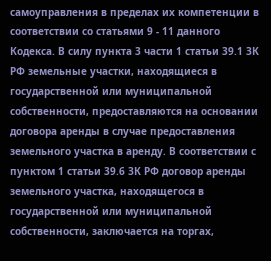самоуправления в пределах их компетенции в соответствии со статьями 9 - 11 данного Кодекса. В силу пункта 3 части 1 статьи 39.1 ЗК РФ земельные участки, находящиеся в государственной или муниципальной собственности, предоставляются на основании договора аренды в случае предоставления земельного участка в аренду. В соответствии с пунктом 1 статьи 39.6 ЗК РФ договор аренды земельного участка, находящегося в государственной или муниципальной собственности, заключается на торгах,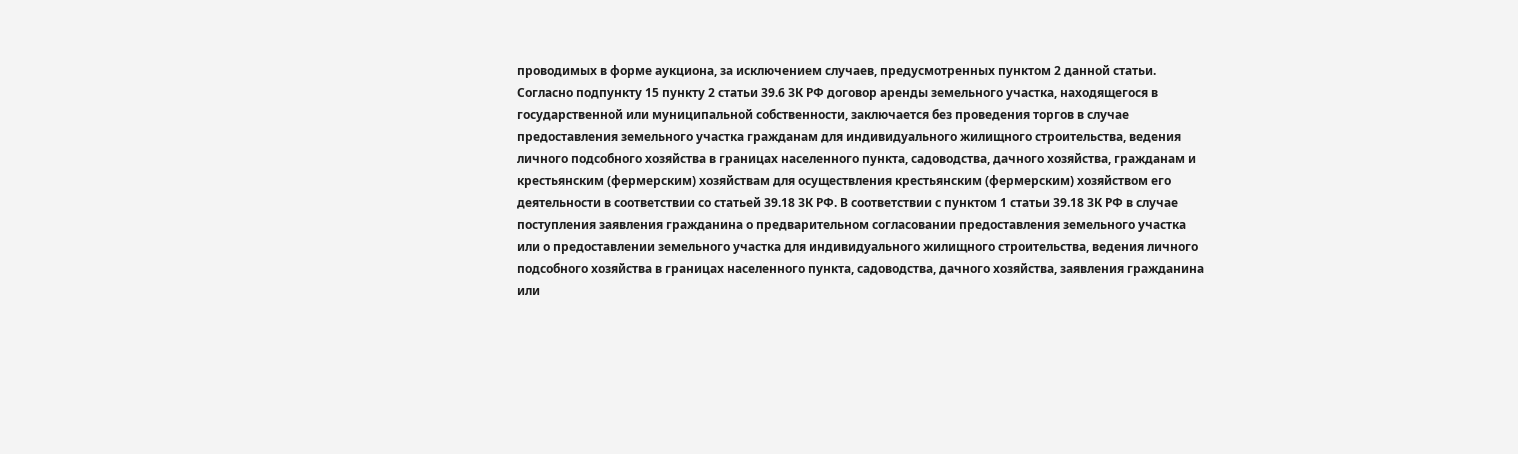проводимых в форме аукциона, за исключением случаев, предусмотренных пунктом 2 данной статьи. Согласно подпункту 15 пункту 2 статьи 39.6 ЗК РФ договор аренды земельного участка, находящегося в государственной или муниципальной собственности, заключается без проведения торгов в случае предоставления земельного участка гражданам для индивидуального жилищного строительства, ведения личного подсобного хозяйства в границах населенного пункта, садоводства, дачного хозяйства, гражданам и крестьянским (фермерским) хозяйствам для осуществления крестьянским (фермерским) хозяйством его деятельности в соответствии со статьей 39.18 ЗК РФ. В соответствии с пунктом 1 статьи 39.18 ЗК РФ в случае поступления заявления гражданина о предварительном согласовании предоставления земельного участка или о предоставлении земельного участка для индивидуального жилищного строительства, ведения личного подсобного хозяйства в границах населенного пункта, садоводства, дачного хозяйства, заявления гражданина или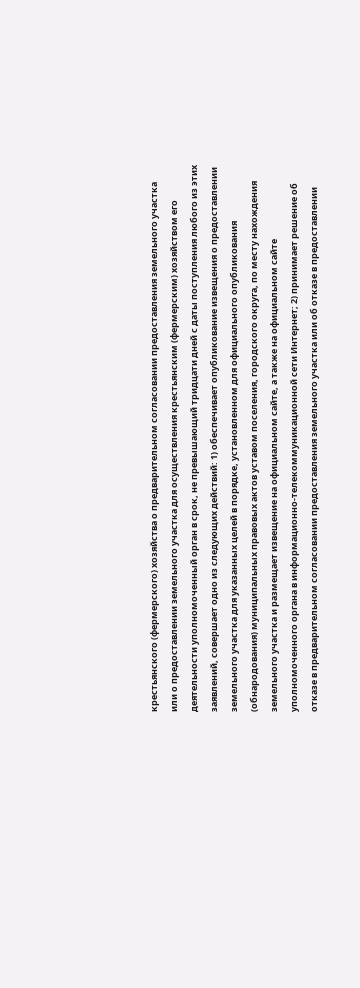крестьянского (фермерского) хозяйства о предварительном согласовании предоставления земельного участка или о предоставлении земельного участка для осуществления крестьянским (фермерским) хозяйством его деятельности уполномоченный орган в срок, не превышающий тридцати дней с даты поступления любого из этих заявлений, совершает одно из следующих действий: 1) обеспечивает опубликование извещения о предоставлении земельного участка для указанных целей в порядке, установленном для официального опубликования (обнародования) муниципальных правовых актов уставом поселения, городского округа, по месту нахождения земельного участка и размещает извещение на официальном сайте, а также на официальном сайте уполномоченного органа в информационно-телекоммуникационной сети Интернет; 2) принимает решение об отказе в предварительном согласовании предоставления земельного участка или об отказе в предоставлении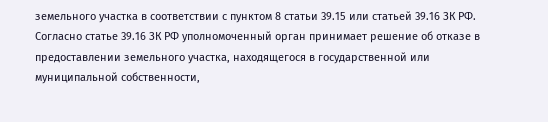земельного участка в соответствии с пунктом 8 статьи 39.15 или статьей 39.16 ЗК РФ. Согласно статье 39.16 ЗК РФ уполномоченный орган принимает решение об отказе в предоставлении земельного участка, находящегося в государственной или муниципальной собственности,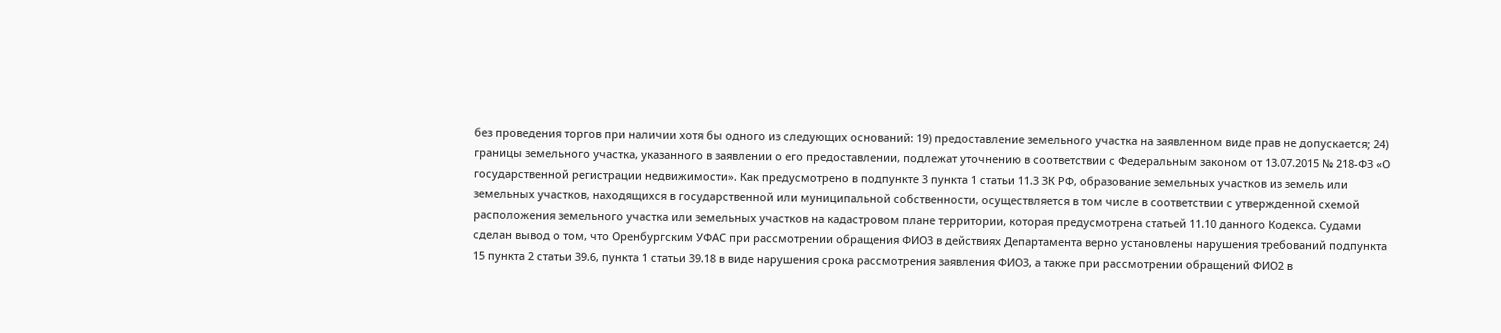без проведения торгов при наличии хотя бы одного из следующих оснований: 19) предоставление земельного участка на заявленном виде прав не допускается; 24) границы земельного участка, указанного в заявлении о его предоставлении, подлежат уточнению в соответствии с Федеральным законом от 13.07.2015 № 218-ФЗ «О государственной регистрации недвижимости». Как предусмотрено в подпункте 3 пункта 1 статьи 11.3 ЗК РФ, образование земельных участков из земель или земельных участков, находящихся в государственной или муниципальной собственности, осуществляется в том числе в соответствии с утвержденной схемой расположения земельного участка или земельных участков на кадастровом плане территории, которая предусмотрена статьей 11.10 данного Кодекса. Судами сделан вывод о том, что Оренбургским УФАС при рассмотрении обращения ФИО3 в действиях Департамента верно установлены нарушения требований подпункта 15 пункта 2 статьи 39.6, пункта 1 статьи 39.18 в виде нарушения срока рассмотрения заявления ФИО3, а также при рассмотрении обращений ФИО2 в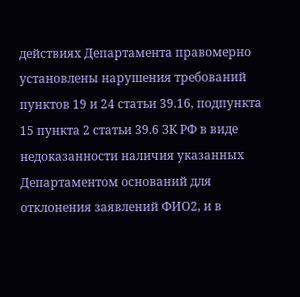действиях Департамента правомерно установлены нарушения требований пунктов 19 и 24 статьи 39.16, подпункта 15 пункта 2 статьи 39.6 ЗК РФ в виде недоказанности наличия указанных Департаментом оснований для отклонения заявлений ФИО2, и в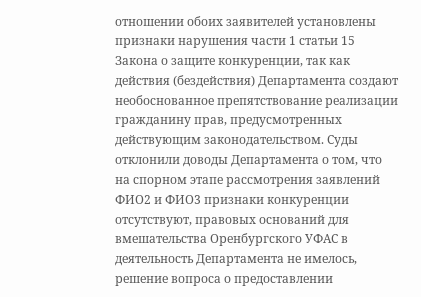отношении обоих заявителей установлены признаки нарушения части 1 статьи 15 Закона о защите конкуренции, так как действия (бездействия) Департамента создают необоснованное препятствование реализации гражданину прав, предусмотренных действующим законодательством. Суды отклонили доводы Департамента о том, что на спорном этапе рассмотрения заявлений ФИО2 и ФИО3 признаки конкуренции отсутствуют, правовых оснований для вмешательства Оренбургского УФАС в деятельность Департамента не имелось, решение вопроса о предоставлении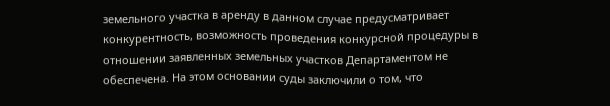земельного участка в аренду в данном случае предусматривает конкурентность, возможность проведения конкурсной процедуры в отношении заявленных земельных участков Департаментом не обеспечена. На этом основании суды заключили о том, что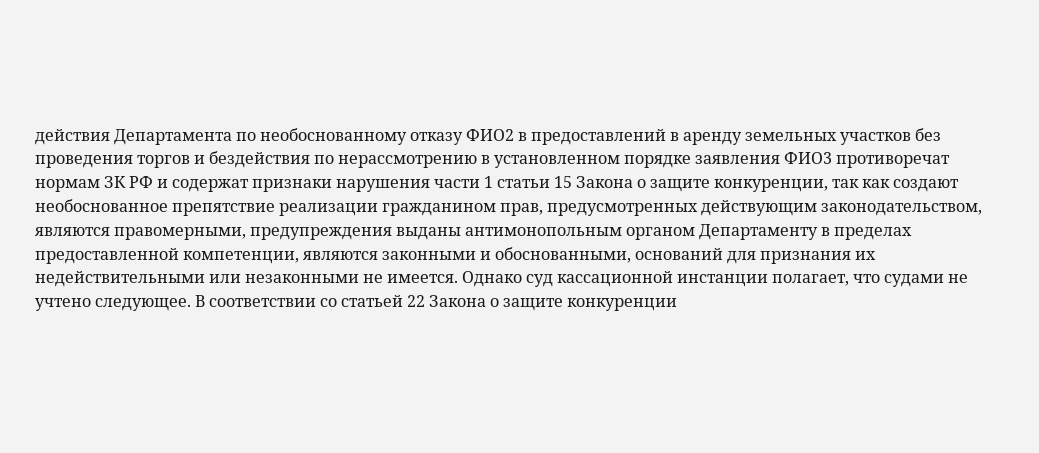действия Департамента по необоснованному отказу ФИО2 в предоставлений в аренду земельных участков без проведения торгов и бездействия по нерассмотрению в установленном порядке заявления ФИО3 противоречат нормам ЗК РФ и содержат признаки нарушения части 1 статьи 15 Закона о защите конкуренции, так как создают необоснованное препятствие реализации гражданином прав, предусмотренных действующим законодательством, являются правомерными, предупреждения выданы антимонопольным органом Департаменту в пределах предоставленной компетенции, являются законными и обоснованными, оснований для признания их недействительными или незаконными не имеется. Однако суд кассационной инстанции полагает, что судами не учтено следующее. В соответствии со статьей 22 Закона о защите конкуренции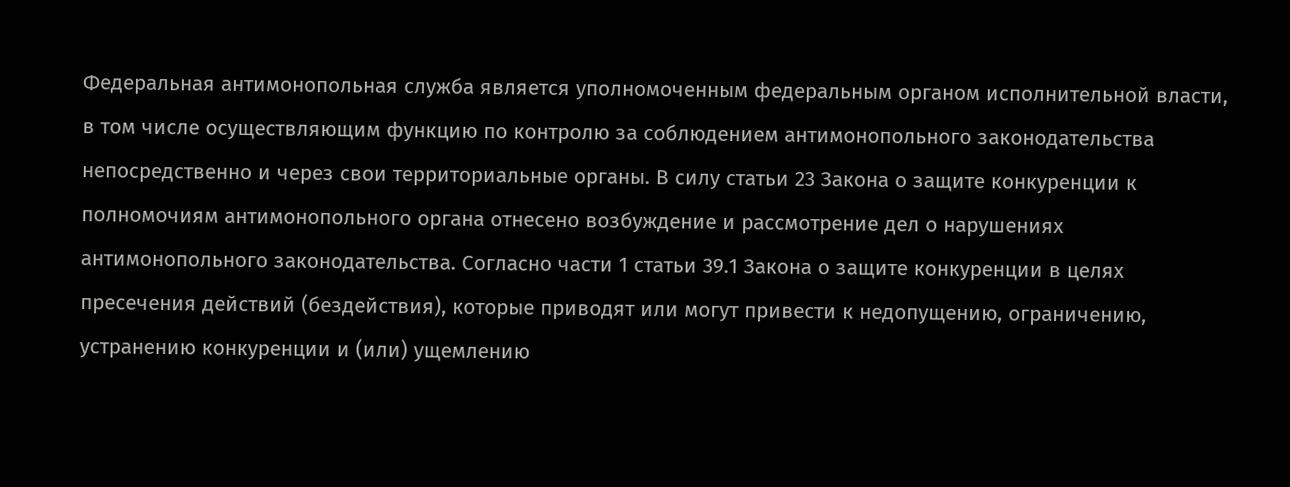Федеральная антимонопольная служба является уполномоченным федеральным органом исполнительной власти, в том числе осуществляющим функцию по контролю за соблюдением антимонопольного законодательства непосредственно и через свои территориальные органы. В силу статьи 23 Закона о защите конкуренции к полномочиям антимонопольного органа отнесено возбуждение и рассмотрение дел о нарушениях антимонопольного законодательства. Согласно части 1 статьи 39.1 Закона о защите конкуренции в целях пресечения действий (бездействия), которые приводят или могут привести к недопущению, ограничению, устранению конкуренции и (или) ущемлению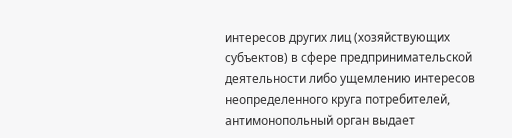интересов других лиц (хозяйствующих субъектов) в сфере предпринимательской деятельности либо ущемлению интересов неопределенного круга потребителей, антимонопольный орган выдает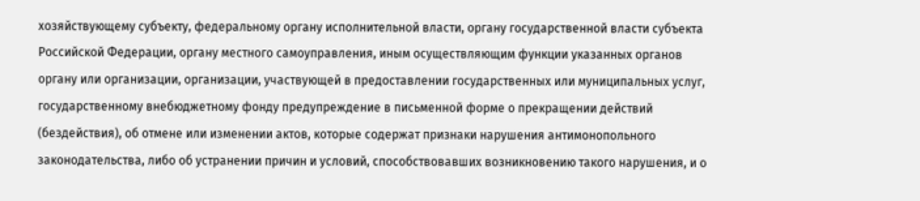хозяйствующему субъекту, федеральному органу исполнительной власти, органу государственной власти субъекта Российской Федерации, органу местного самоуправления, иным осуществляющим функции указанных органов органу или организации, организации, участвующей в предоставлении государственных или муниципальных услуг, государственному внебюджетному фонду предупреждение в письменной форме о прекращении действий (бездействия), об отмене или изменении актов, которые содержат признаки нарушения антимонопольного законодательства, либо об устранении причин и условий, способствовавших возникновению такого нарушения, и о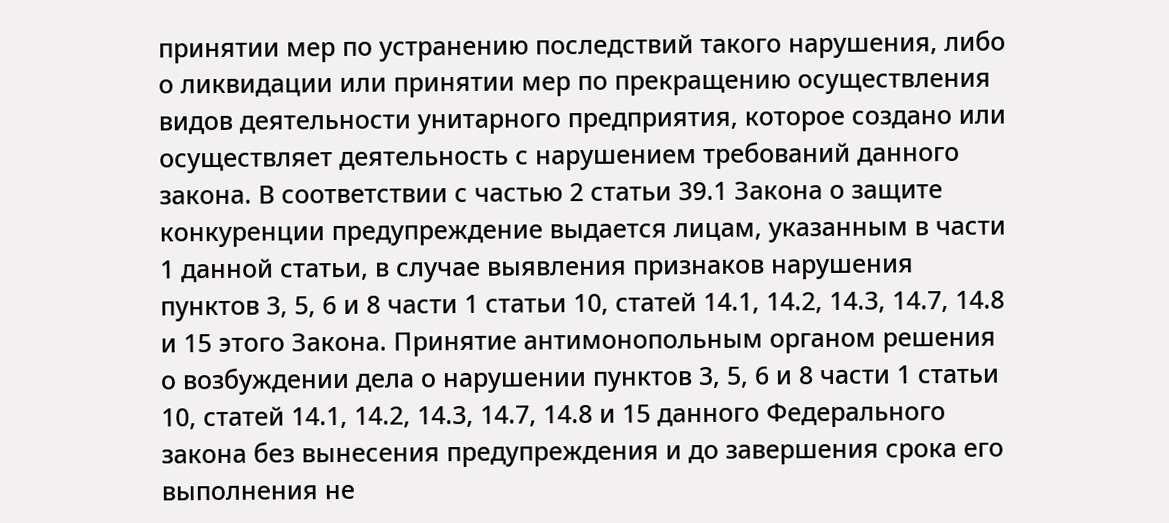принятии мер по устранению последствий такого нарушения, либо о ликвидации или принятии мер по прекращению осуществления видов деятельности унитарного предприятия, которое создано или осуществляет деятельность с нарушением требований данного закона. В соответствии с частью 2 статьи 39.1 Закона о защите конкуренции предупреждение выдается лицам, указанным в части 1 данной статьи, в случае выявления признаков нарушения пунктов 3, 5, 6 и 8 части 1 статьи 10, статей 14.1, 14.2, 14.3, 14.7, 14.8 и 15 этого Закона. Принятие антимонопольным органом решения о возбуждении дела о нарушении пунктов 3, 5, 6 и 8 части 1 статьи 10, статей 14.1, 14.2, 14.3, 14.7, 14.8 и 15 данного Федерального закона без вынесения предупреждения и до завершения срока его выполнения не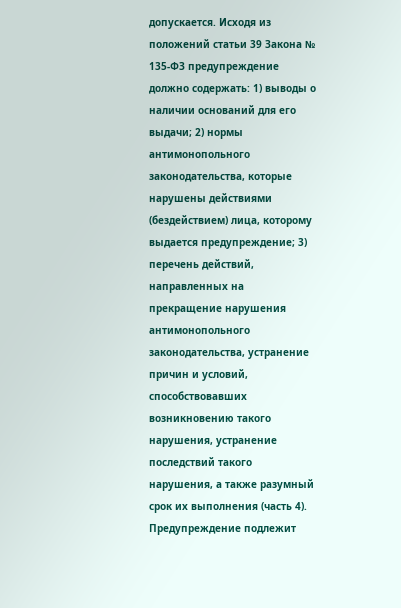допускается. Исходя из положений статьи 39 Закона № 135-ФЗ предупреждение должно содержать: 1) выводы о наличии оснований для его выдачи; 2) нормы антимонопольного законодательства, которые нарушены действиями (бездействием) лица, которому выдается предупреждение; 3) перечень действий, направленных на прекращение нарушения антимонопольного законодательства, устранение причин и условий, способствовавших возникновению такого нарушения, устранение последствий такого нарушения, а также разумный срок их выполнения (часть 4). Предупреждение подлежит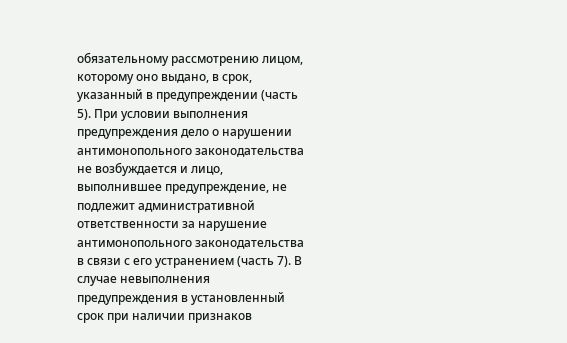обязательному рассмотрению лицом, которому оно выдано, в срок, указанный в предупреждении (часть 5). При условии выполнения предупреждения дело о нарушении антимонопольного законодательства не возбуждается и лицо, выполнившее предупреждение, не подлежит административной ответственности за нарушение антимонопольного законодательства в связи с его устранением (часть 7). В случае невыполнения предупреждения в установленный срок при наличии признаков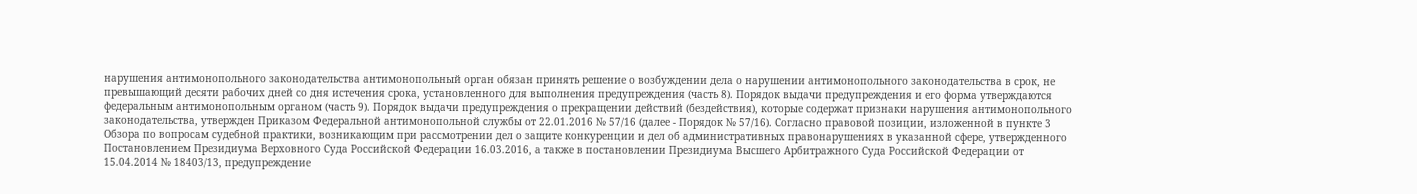нарушения антимонопольного законодательства антимонопольный орган обязан принять решение о возбуждении дела о нарушении антимонопольного законодательства в срок, не превышающий десяти рабочих дней со дня истечения срока, установленного для выполнения предупреждения (часть 8). Порядок выдачи предупреждения и его форма утверждаются федеральным антимонопольным органом (часть 9). Порядок выдачи предупреждения о прекращении действий (бездействия), которые содержат признаки нарушения антимонопольного законодательства, утвержден Приказом Федеральной антимонопольной службы от 22.01.2016 № 57/16 (далее - Порядок № 57/16). Согласно правовой позиции, изложенной в пункте 3 Обзора по вопросам судебной практики, возникающим при рассмотрении дел о защите конкуренции и дел об административных правонарушениях в указанной сфере, утвержденного Постановлением Президиума Верховного Суда Российской Федерации 16.03.2016, а также в постановлении Президиума Высшего Арбитражного Суда Российской Федерации от 15.04.2014 № 18403/13, предупреждение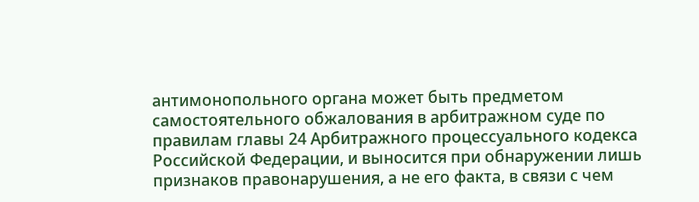антимонопольного органа может быть предметом самостоятельного обжалования в арбитражном суде по правилам главы 24 Арбитражного процессуального кодекса Российской Федерации, и выносится при обнаружении лишь признаков правонарушения, а не его факта, в связи с чем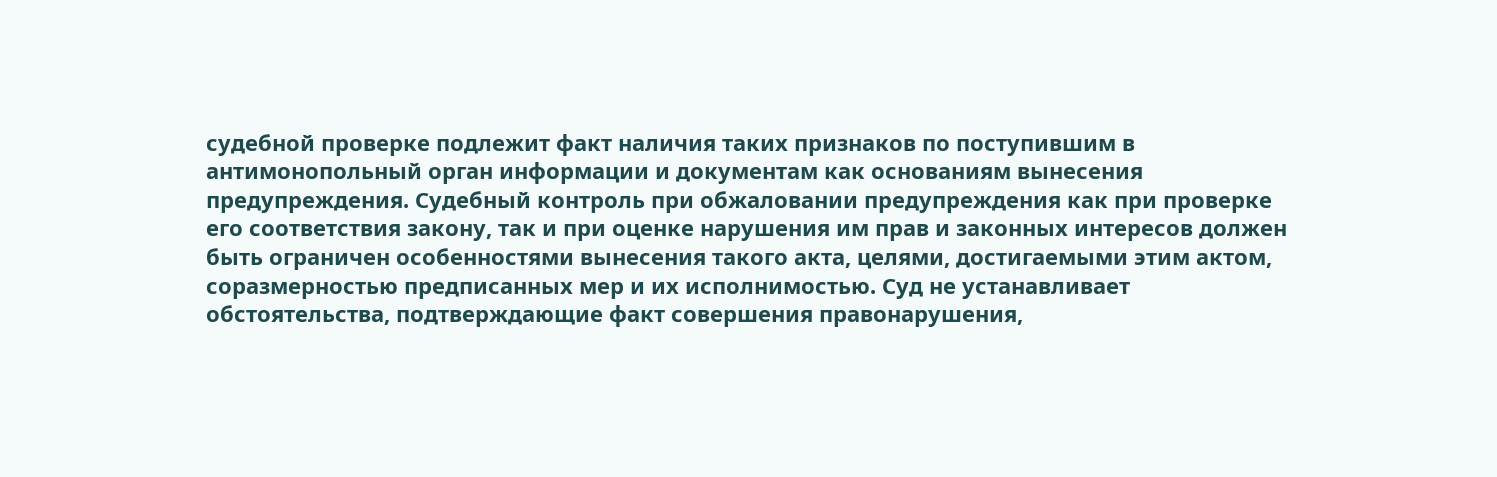судебной проверке подлежит факт наличия таких признаков по поступившим в антимонопольный орган информации и документам как основаниям вынесения предупреждения. Судебный контроль при обжаловании предупреждения как при проверке его соответствия закону, так и при оценке нарушения им прав и законных интересов должен быть ограничен особенностями вынесения такого акта, целями, достигаемыми этим актом, соразмерностью предписанных мер и их исполнимостью. Суд не устанавливает обстоятельства, подтверждающие факт совершения правонарушения,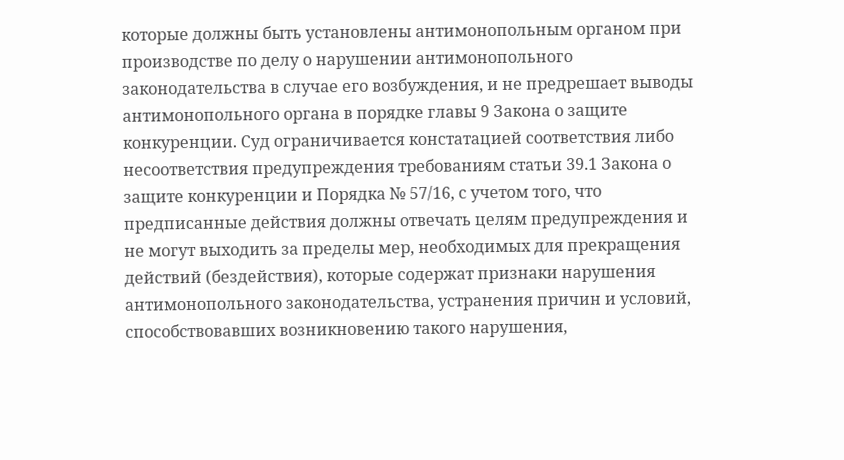которые должны быть установлены антимонопольным органом при производстве по делу о нарушении антимонопольного законодательства в случае его возбуждения, и не предрешает выводы антимонопольного органа в порядке главы 9 Закона о защите конкуренции. Суд ограничивается констатацией соответствия либо несоответствия предупреждения требованиям статьи 39.1 Закона о защите конкуренции и Порядка № 57/16, с учетом того, что предписанные действия должны отвечать целям предупреждения и не могут выходить за пределы мер, необходимых для прекращения действий (бездействия), которые содержат признаки нарушения антимонопольного законодательства, устранения причин и условий, способствовавших возникновению такого нарушения,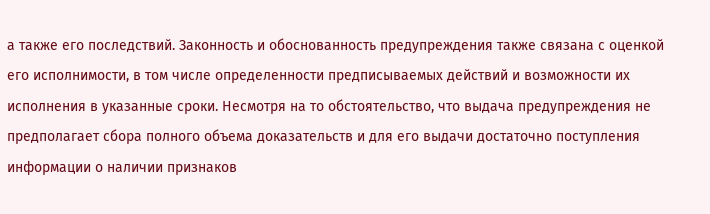а также его последствий. Законность и обоснованность предупреждения также связана с оценкой его исполнимости, в том числе определенности предписываемых действий и возможности их исполнения в указанные сроки. Несмотря на то обстоятельство, что выдача предупреждения не предполагает сбора полного объема доказательств и для его выдачи достаточно поступления информации о наличии признаков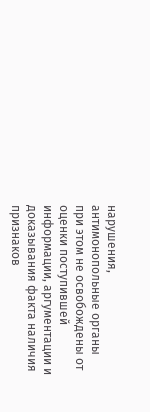нарушения, антимонопольные органы при этом не освобождены от оценки поступившей информации, аргументации и доказывания факта наличия признаков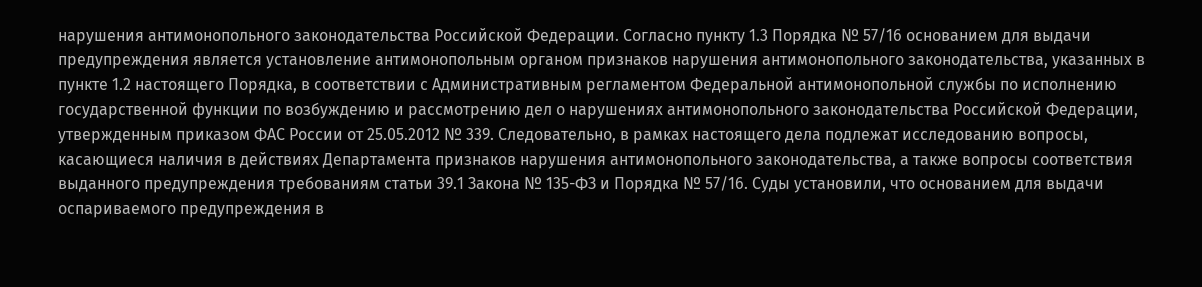нарушения антимонопольного законодательства Российской Федерации. Согласно пункту 1.3 Порядка № 57/16 основанием для выдачи предупреждения является установление антимонопольным органом признаков нарушения антимонопольного законодательства, указанных в пункте 1.2 настоящего Порядка, в соответствии с Административным регламентом Федеральной антимонопольной службы по исполнению государственной функции по возбуждению и рассмотрению дел о нарушениях антимонопольного законодательства Российской Федерации, утвержденным приказом ФАС России от 25.05.2012 № 339. Следовательно, в рамках настоящего дела подлежат исследованию вопросы, касающиеся наличия в действиях Департамента признаков нарушения антимонопольного законодательства, а также вопросы соответствия выданного предупреждения требованиям статьи 39.1 Закона № 135-ФЗ и Порядка № 57/16. Суды установили, что основанием для выдачи оспариваемого предупреждения в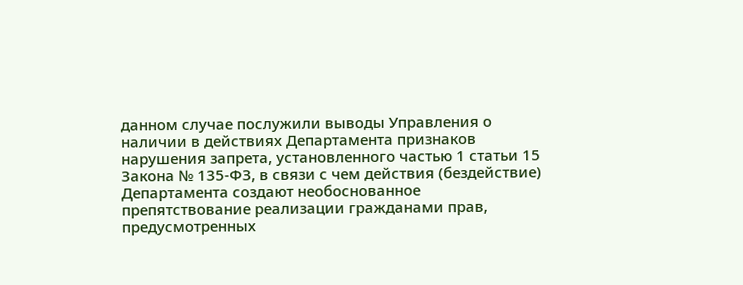данном случае послужили выводы Управления о наличии в действиях Департамента признаков нарушения запрета, установленного частью 1 статьи 15 Закона № 135-ФЗ, в связи с чем действия (бездействие) Департамента создают необоснованное препятствование реализации гражданами прав, предусмотренных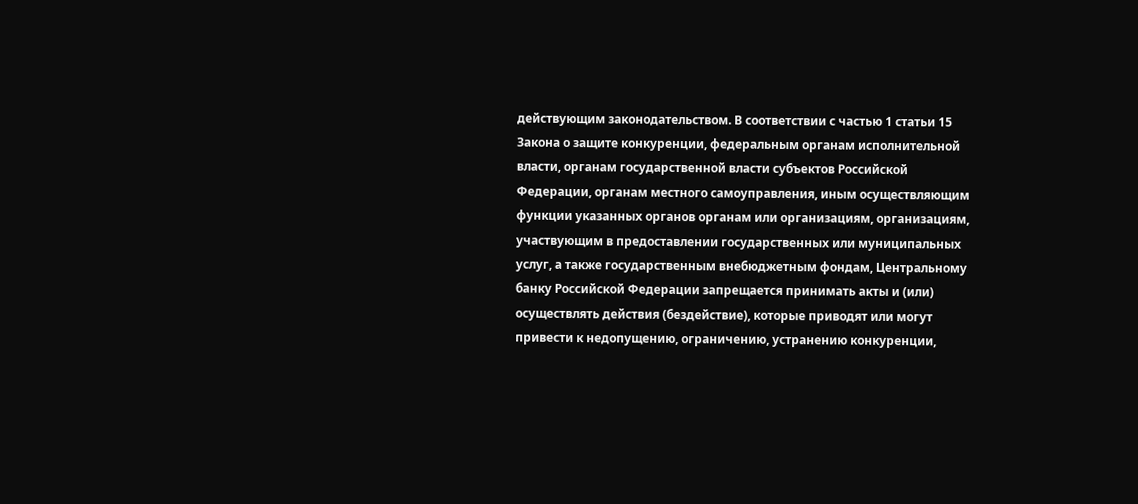действующим законодательством. В соответствии с частью 1 статьи 15 Закона о защите конкуренции, федеральным органам исполнительной власти, органам государственной власти субъектов Российской Федерации, органам местного самоуправления, иным осуществляющим функции указанных органов органам или организациям, организациям, участвующим в предоставлении государственных или муниципальных услуг, а также государственным внебюджетным фондам, Центральному банку Российской Федерации запрещается принимать акты и (или) осуществлять действия (бездействие), которые приводят или могут привести к недопущению, ограничению, устранению конкуренции,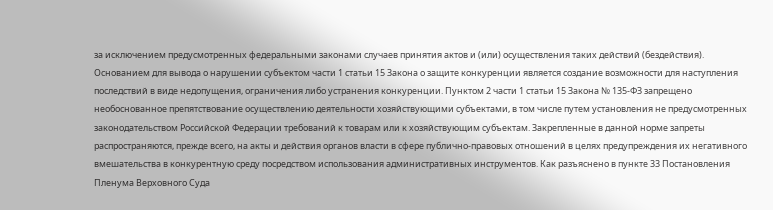за исключением предусмотренных федеральными законами случаев принятия актов и (или) осуществления таких действий (бездействия). Основанием для вывода о нарушении субъектом части 1 статьи 15 Закона о защите конкуренции является создание возможности для наступления последствий в виде недопущения, ограничения либо устранения конкуренции. Пунктом 2 части 1 статьи 15 Закона № 135-ФЗ запрещено необоснованное препятствование осуществлению деятельности хозяйствующими субъектами, в том числе путем установления не предусмотренных законодательством Российской Федерации требований к товарам или к хозяйствующим субъектам. Закрепленные в данной норме запреты распространяются, прежде всего, на акты и действия органов власти в сфере публично-правовых отношений в целях предупреждения их негативного вмешательства в конкурентную среду посредством использования административных инструментов. Как разъяснено в пункте 33 Постановления Пленума Верховного Суда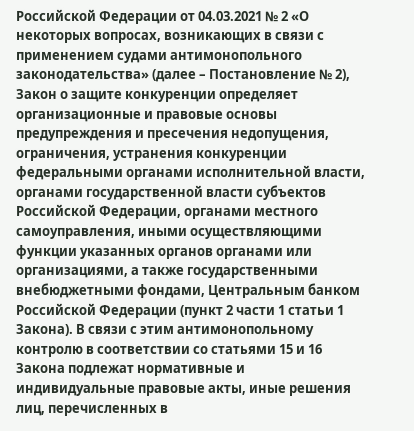Российской Федерации от 04.03.2021 № 2 «О некоторых вопросах, возникающих в связи с применением судами антимонопольного законодательства» (далее – Постановление № 2), Закон о защите конкуренции определяет организационные и правовые основы предупреждения и пресечения недопущения, ограничения, устранения конкуренции федеральными органами исполнительной власти, органами государственной власти субъектов Российской Федерации, органами местного самоуправления, иными осуществляющими функции указанных органов органами или организациями, а также государственными внебюджетными фондами, Центральным банком Российской Федерации (пункт 2 части 1 статьи 1 Закона). В связи с этим антимонопольному контролю в соответствии со статьями 15 и 16 Закона подлежат нормативные и индивидуальные правовые акты, иные решения лиц, перечисленных в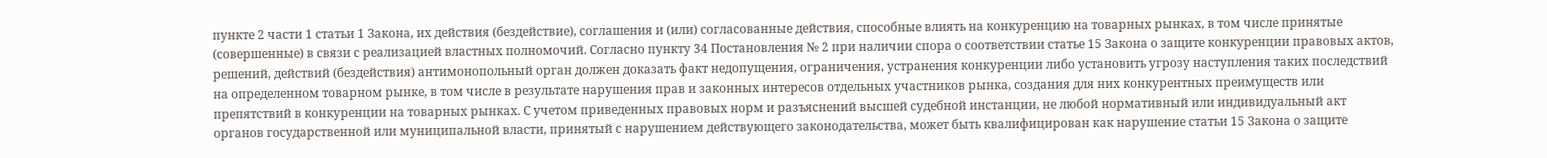пункте 2 части 1 статьи 1 Закона, их действия (бездействие), соглашения и (или) согласованные действия, способные влиять на конкуренцию на товарных рынках, в том числе принятые (совершенные) в связи с реализацией властных полномочий. Согласно пункту 34 Постановления № 2 при наличии спора о соответствии статье 15 Закона о защите конкуренции правовых актов, решений, действий (бездействия) антимонопольный орган должен доказать факт недопущения, ограничения, устранения конкуренции либо установить угрозу наступления таких последствий на определенном товарном рынке, в том числе в результате нарушения прав и законных интересов отдельных участников рынка, создания для них конкурентных преимуществ или препятствий в конкуренции на товарных рынках. С учетом приведенных правовых норм и разъяснений высшей судебной инстанции, не любой нормативный или индивидуальный акт органов государственной или муниципальной власти, принятый с нарушением действующего законодательства, может быть квалифицирован как нарушение статьи 15 Закона о защите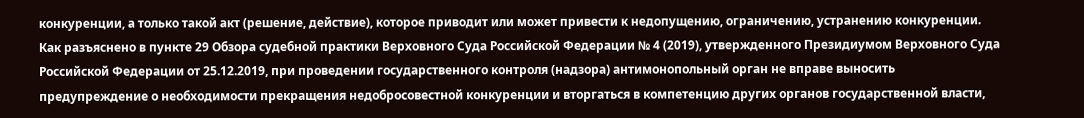конкуренции, а только такой акт (решение, действие), которое приводит или может привести к недопущению, ограничению, устранению конкуренции. Как разъяснено в пункте 29 Обзора судебной практики Верховного Суда Российской Федерации № 4 (2019), утвержденного Президиумом Верховного Суда Российской Федерации от 25.12.2019, при проведении государственного контроля (надзора) антимонопольный орган не вправе выносить предупреждение о необходимости прекращения недобросовестной конкуренции и вторгаться в компетенцию других органов государственной власти,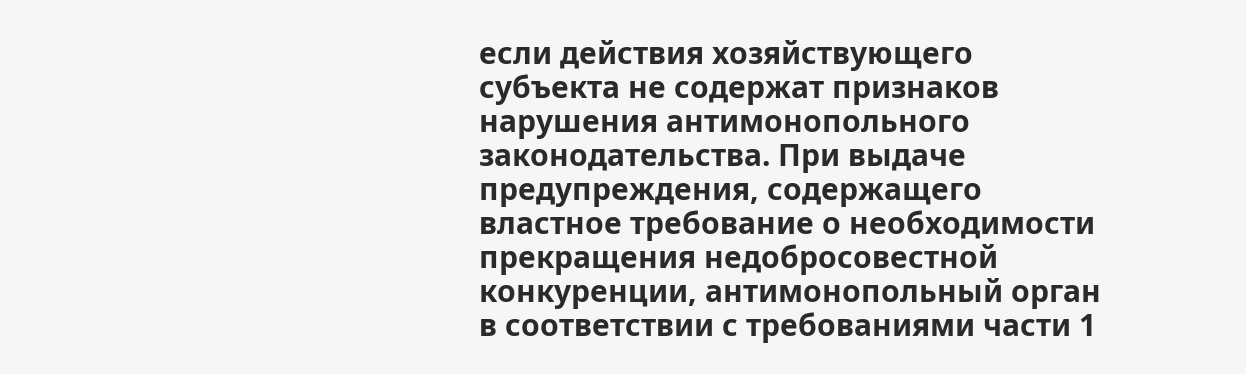если действия хозяйствующего субъекта не содержат признаков нарушения антимонопольного законодательства. При выдаче предупреждения, содержащего властное требование о необходимости прекращения недобросовестной конкуренции, антимонопольный орган в соответствии с требованиями части 1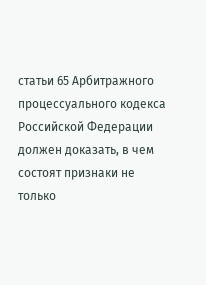статьи 65 Арбитражного процессуального кодекса Российской Федерации должен доказать, в чем состоят признаки не только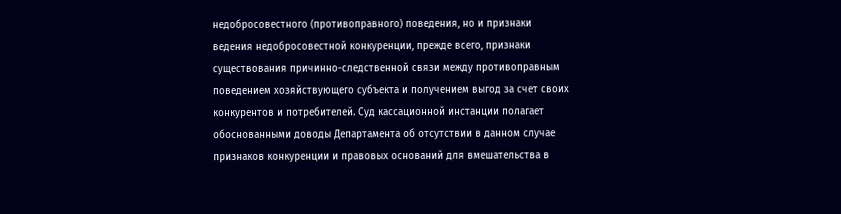недобросовестного (противоправного) поведения, но и признаки ведения недобросовестной конкуренции, прежде всего, признаки существования причинно-следственной связи между противоправным поведением хозяйствующего субъекта и получением выгод за счет своих конкурентов и потребителей. Суд кассационной инстанции полагает обоснованными доводы Департамента об отсутствии в данном случае признаков конкуренции и правовых оснований для вмешательства в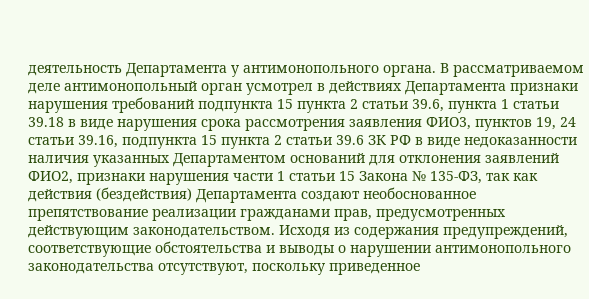деятельность Департамента у антимонопольного органа. В рассматриваемом деле антимонопольный орган усмотрел в действиях Департамента признаки нарушения требований подпункта 15 пункта 2 статьи 39.6, пункта 1 статьи 39.18 в виде нарушения срока рассмотрения заявления ФИО3, пунктов 19, 24 статьи 39.16, подпункта 15 пункта 2 статьи 39.6 ЗК РФ в виде недоказанности наличия указанных Департаментом оснований для отклонения заявлений ФИО2, признаки нарушения части 1 статьи 15 Закона № 135-ФЗ, так как действия (бездействия) Департамента создают необоснованное препятствование реализации гражданами прав, предусмотренных действующим законодательством. Исходя из содержания предупреждений, соответствующие обстоятельства и выводы о нарушении антимонопольного законодательства отсутствуют, поскольку приведенное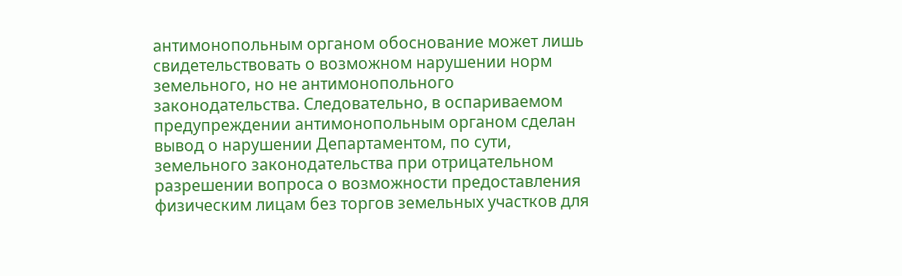антимонопольным органом обоснование может лишь свидетельствовать о возможном нарушении норм земельного, но не антимонопольного законодательства. Следовательно, в оспариваемом предупреждении антимонопольным органом сделан вывод о нарушении Департаментом, по сути, земельного законодательства при отрицательном разрешении вопроса о возможности предоставления физическим лицам без торгов земельных участков для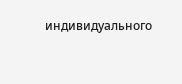индивидуального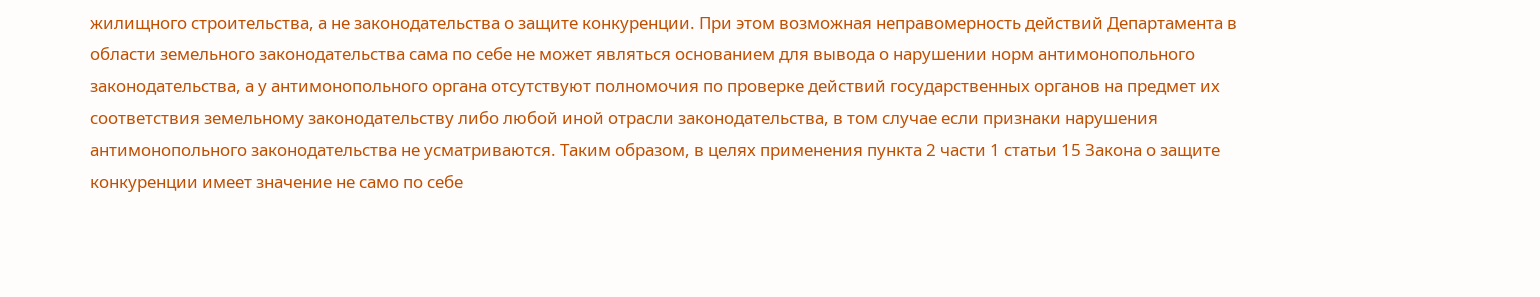жилищного строительства, а не законодательства о защите конкуренции. При этом возможная неправомерность действий Департамента в области земельного законодательства сама по себе не может являться основанием для вывода о нарушении норм антимонопольного законодательства, а у антимонопольного органа отсутствуют полномочия по проверке действий государственных органов на предмет их соответствия земельному законодательству либо любой иной отрасли законодательства, в том случае если признаки нарушения антимонопольного законодательства не усматриваются. Таким образом, в целях применения пункта 2 части 1 статьи 15 Закона о защите конкуренции имеет значение не само по себе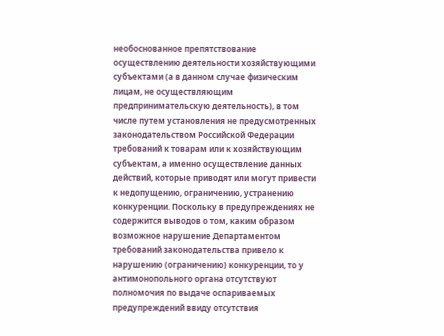необоснованное препятствование осуществлению деятельности хозяйствующими субъектами (а в данном случае физическим лицам, не осуществляющим предпринимательскую деятельность), в том числе путем установления не предусмотренных законодательством Российской Федерации требований к товарам или к хозяйствующим субъектам, а именно осуществление данных действий, которые приводят или могут привести к недопущению, ограничению, устранению конкуренции. Поскольку в предупреждениях не содержится выводов о том, каким образом возможное нарушение Департаментом требований законодательства привело к нарушению (ограничению) конкуренции, то у антимонопольного органа отсутствуют полномочия по выдаче оспариваемых предупреждений ввиду отсутствия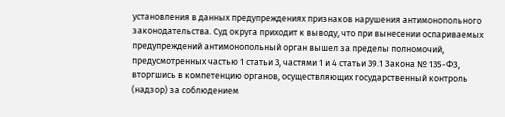установления в данных предупреждениях признаков нарушения антимонопольного законодательства. Суд округа приходит к выводу, что при вынесении оспариваемых предупреждений антимонопольный орган вышел за пределы полномочий, предусмотренных частью 1 статьи 3, частями 1 и 4 статьи 39.1 Закона № 135-ФЗ, вторгшись в компетенцию органов, осуществляющих государственный контроль (надзор) за соблюдением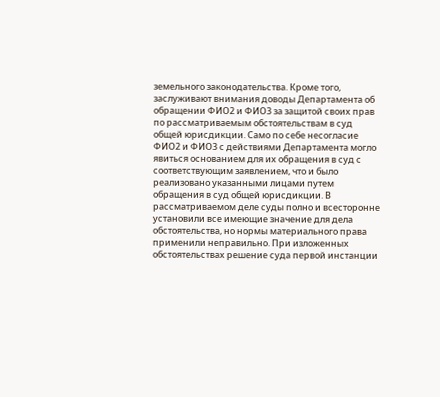земельного законодательства. Кроме того, заслуживают внимания доводы Департамента об обращении ФИО2 и ФИО3 за защитой своих прав по рассматриваемым обстоятельствам в суд общей юрисдикции. Само по себе несогласие ФИО2 и ФИО3 с действиями Департамента могло явиться основанием для их обращения в суд с соответствующим заявлением, что и было реализовано указанными лицами путем обращения в суд общей юрисдикции. В рассматриваемом деле суды полно и всесторонне установили все имеющие значение для дела обстоятельства, но нормы материального права применили неправильно. При изложенных обстоятельствах решение суда первой инстанции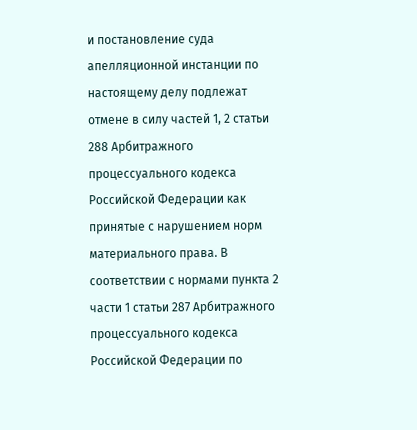и постановление суда апелляционной инстанции по настоящему делу подлежат отмене в силу частей 1, 2 статьи 288 Арбитражного процессуального кодекса Российской Федерации как принятые с нарушением норм материального права. В соответствии с нормами пункта 2 части 1 статьи 287 Арбитражного процессуального кодекса Российской Федерации по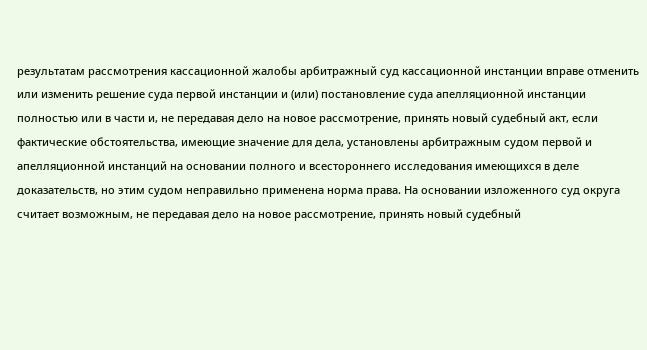результатам рассмотрения кассационной жалобы арбитражный суд кассационной инстанции вправе отменить или изменить решение суда первой инстанции и (или) постановление суда апелляционной инстанции полностью или в части и, не передавая дело на новое рассмотрение, принять новый судебный акт, если фактические обстоятельства, имеющие значение для дела, установлены арбитражным судом первой и апелляционной инстанций на основании полного и всестороннего исследования имеющихся в деле доказательств, но этим судом неправильно применена норма права. На основании изложенного суд округа считает возможным, не передавая дело на новое рассмотрение, принять новый судебный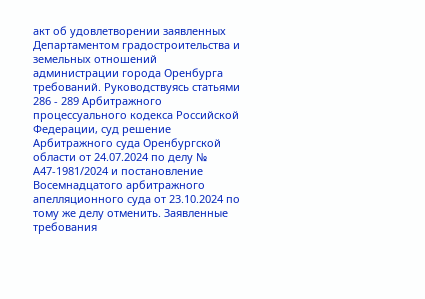акт об удовлетворении заявленных Департаментом градостроительства и земельных отношений администрации города Оренбурга требований. Руководствуясь статьями 286 - 289 Арбитражного процессуального кодекса Российской Федерации, суд решение Арбитражного суда Оренбургской области от 24.07.2024 по делу № А47-1981/2024 и постановление Восемнадцатого арбитражного апелляционного суда от 23.10.2024 по тому же делу отменить. Заявленные требования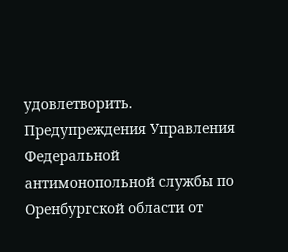удовлетворить. Предупреждения Управления Федеральной антимонопольной службы по Оренбургской области от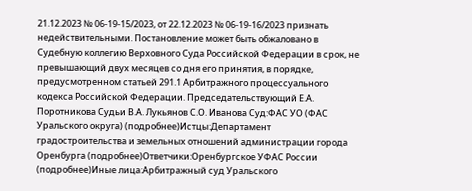21.12.2023 № 06-19-15/2023, от 22.12.2023 № 06-19-16/2023 признать недействительными. Постановление может быть обжаловано в Судебную коллегию Верховного Суда Российской Федерации в срок, не превышающий двух месяцев со дня его принятия, в порядке, предусмотренном статьей 291.1 Арбитражного процессуального кодекса Российской Федерации. Председательствующий Е.А. Поротникова Судьи В.А. Лукьянов С.О. Иванова Суд:ФАС УО (ФАС Уральского округа) (подробнее)Истцы:Департамент градостроительства и земельных отношений администрации города Оренбурга (подробнее)Ответчики:Оренбургское УФАС России (подробнее)Иные лица:Арбитражный суд Уральского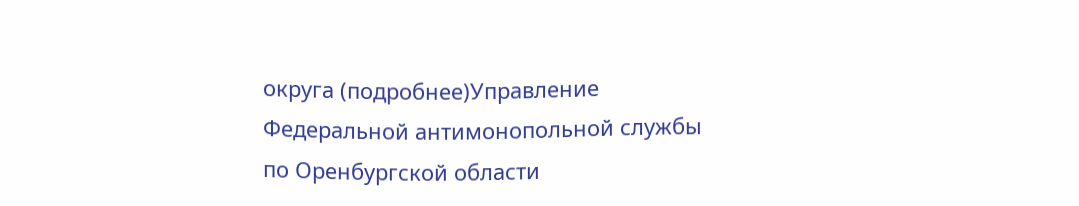округа (подробнее)Управление Федеральной антимонопольной службы по Оренбургской области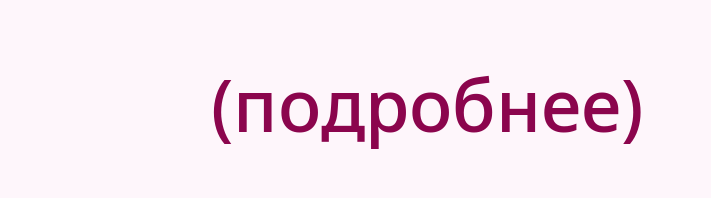(подробнее)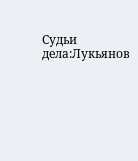Судьи дела:Лукьянов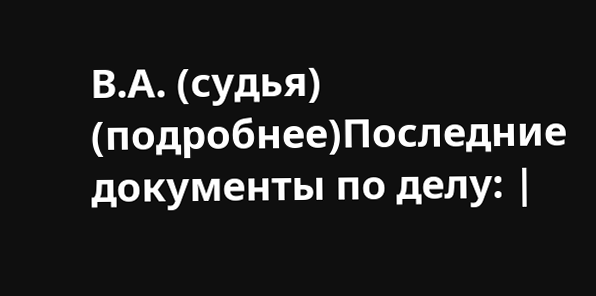В.А. (судья) (подробнее)Последние документы по делу: |